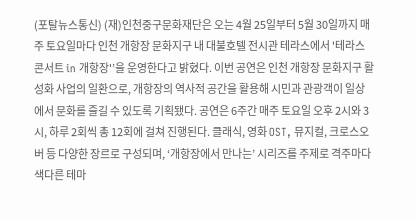(포탈뉴스통신) (재)인천중구문화재단은 오는 4월 25일부터 5월 30일까지 매주 토요일마다 인천 개항장 문화지구 내 대불호텔 전시관 테라스에서 '테라스 콘서트 in 개항장'’을 운영한다고 밝혔다. 이번 공연은 인천 개항장 문화지구 활성화 사업의 일환으로, 개항장의 역사적 공간을 활용해 시민과 관광객이 일상에서 문화를 즐길 수 있도록 기획됐다. 공연은 6주간 매주 토요일 오후 2시와 3시, 하루 2회씩 총 12회에 걸쳐 진행된다. 클래식, 영화 OST, 뮤지컬, 크로스오버 등 다양한 장르로 구성되며, ‘개항장에서 만나는’ 시리즈를 주제로 격주마다 색다른 테마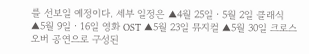를 선보일 예정이다. 세부 일정은 ▲4월 25일ㆍ5월 2일 클래식 ▲5월 9일ㆍ16일 영화 OST ▲5월 23일 뮤지컬 ▲5월 30일 크로스오버 공연으로 구성된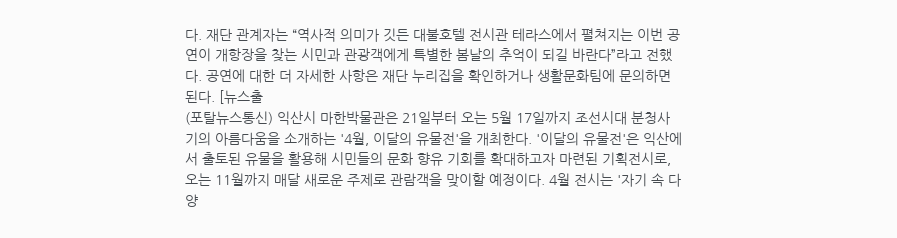다. 재단 관계자는 “역사적 의미가 깃든 대불호텔 전시관 테라스에서 펼쳐지는 이번 공연이 개항장을 찾는 시민과 관광객에게 특별한 봄날의 추억이 되길 바란다”라고 전했다. 공연에 대한 더 자세한 사항은 재단 누리집을 확인하거나 생활문화팀에 문의하면 된다. [뉴스출
(포탈뉴스통신) 익산시 마한박물관은 21일부터 오는 5월 17일까지 조선시대 분청사기의 아름다움을 소개하는 '4월, 이달의 유물전'을 개최한다. '이달의 유물전'은 익산에서 출토된 유물을 활용해 시민들의 문화 향유 기회를 확대하고자 마련된 기획전시로, 오는 11월까지 매달 새로운 주제로 관람객을 맞이할 예정이다. 4월 전시는 '자기 속 다양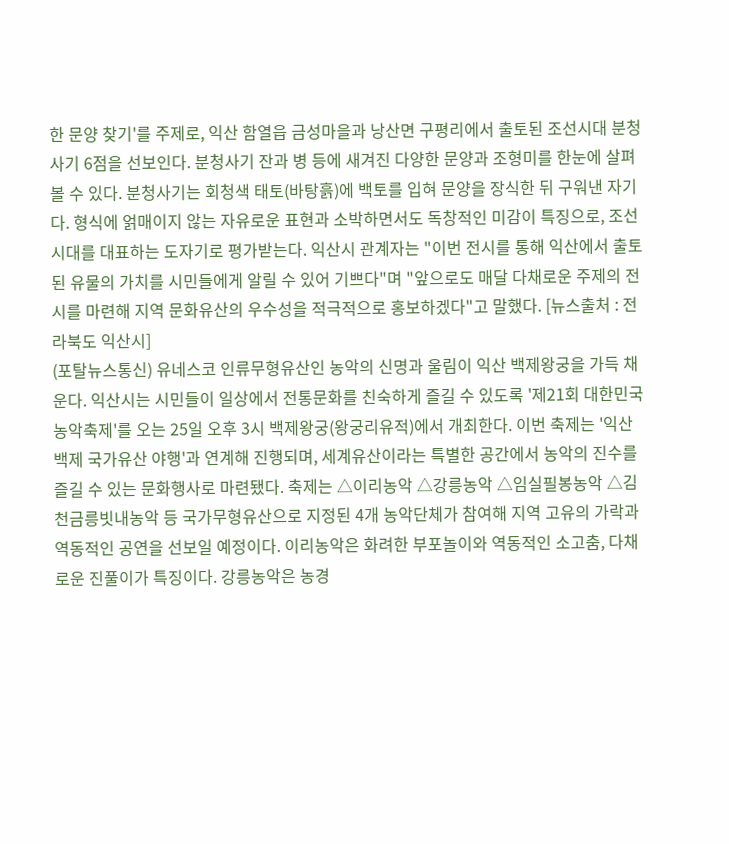한 문양 찾기'를 주제로, 익산 함열읍 금성마을과 낭산면 구평리에서 출토된 조선시대 분청사기 6점을 선보인다. 분청사기 잔과 병 등에 새겨진 다양한 문양과 조형미를 한눈에 살펴볼 수 있다. 분청사기는 회청색 태토(바탕흙)에 백토를 입혀 문양을 장식한 뒤 구워낸 자기다. 형식에 얽매이지 않는 자유로운 표현과 소박하면서도 독창적인 미감이 특징으로, 조선시대를 대표하는 도자기로 평가받는다. 익산시 관계자는 "이번 전시를 통해 익산에서 출토된 유물의 가치를 시민들에게 알릴 수 있어 기쁘다"며 "앞으로도 매달 다채로운 주제의 전시를 마련해 지역 문화유산의 우수성을 적극적으로 홍보하겠다"고 말했다. [뉴스출처 : 전라북도 익산시]
(포탈뉴스통신) 유네스코 인류무형유산인 농악의 신명과 울림이 익산 백제왕궁을 가득 채운다. 익산시는 시민들이 일상에서 전통문화를 친숙하게 즐길 수 있도록 '제21회 대한민국 농악축제'를 오는 25일 오후 3시 백제왕궁(왕궁리유적)에서 개최한다. 이번 축제는 '익산백제 국가유산 야행'과 연계해 진행되며, 세계유산이라는 특별한 공간에서 농악의 진수를 즐길 수 있는 문화행사로 마련됐다. 축제는 △이리농악 △강릉농악 △임실필봉농악 △김천금릉빗내농악 등 국가무형유산으로 지정된 4개 농악단체가 참여해 지역 고유의 가락과 역동적인 공연을 선보일 예정이다. 이리농악은 화려한 부포놀이와 역동적인 소고춤, 다채로운 진풀이가 특징이다. 강릉농악은 농경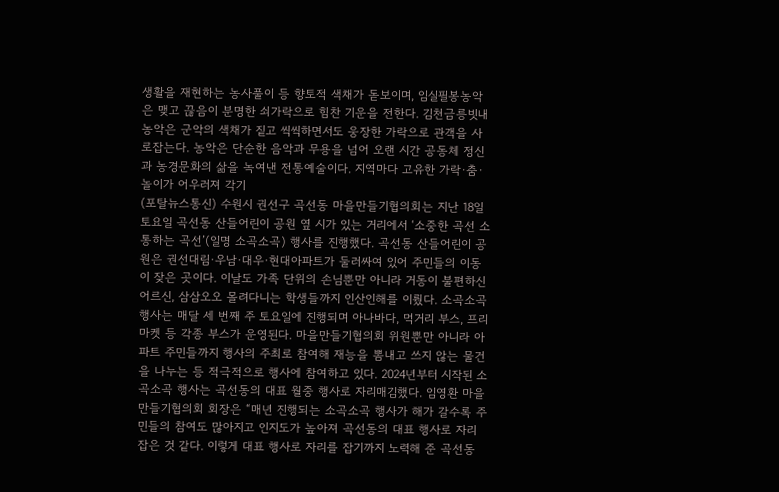생활을 재현하는 농사풀이 등 향토적 색채가 돋보이며, 임실필봉농악은 맺고 끊음이 분명한 쇠가락으로 힘찬 기운을 전한다. 김천금릉빗내농악은 군악의 색채가 짙고 씩씩하면서도 웅장한 가락으로 관객을 사로잡는다. 농악은 단순한 음악과 무용을 넘어 오랜 시간 공동체 정신과 농경문화의 삶을 녹여낸 전통예술이다. 지역마다 고유한 가락·춤·놀이가 어우러져 각기
(포탈뉴스통신) 수원시 권선구 곡선동 마을만들기협의회는 지난 18일 토요일 곡선동 산들어린이 공원 옆 시가 있는 거리에서 ‘소중한 곡선 소통하는 곡선’(일명 소곡소곡) 행사를 진행했다. 곡선동 산들어린이 공원은 권선대림·우남·대우·현대아파트가 둘러싸여 있어 주민들의 이동이 잦은 곳이다. 이날도 가족 단위의 손님뿐만 아니라 거동이 불편하신 어르신, 삼삼오오 몰려다니는 학생들까지 인산인해를 이뤘다. 소곡소곡 행사는 매달 세 번째 주 토요일에 진행되며 아나바다, 먹거리 부스, 프리마켓 등 각종 부스가 운영된다. 마을만들기협의회 위원뿐만 아니라 아파트 주민들까지 행사의 주최로 참여해 재능을 뽐내고 쓰지 않는 물건을 나누는 등 적극적으로 행사에 참여하고 있다. 2024년부터 시작된 소곡소곡 행사는 곡선동의 대표 월중 행사로 자리매김했다. 임영환 마을만들기협의회 회장은 “매년 진행되는 소곡소곡 행사가 해가 갈수록 주민들의 참여도 많아지고 인지도가 높아져 곡선동의 대표 행사로 자리 잡은 것 같다. 이렇게 대표 행사로 자리를 잡기까지 노력해 준 곡선동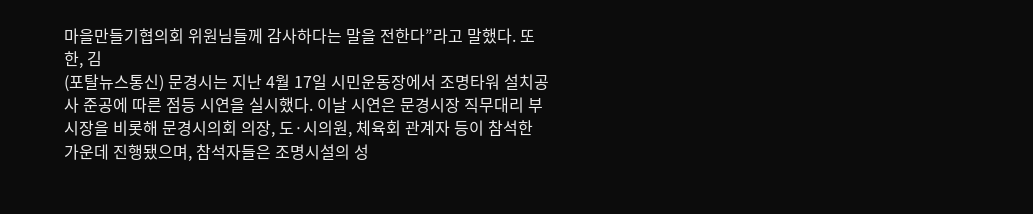마을만들기협의회 위원님들께 감사하다는 말을 전한다”라고 말했다. 또한, 김
(포탈뉴스통신) 문경시는 지난 4월 17일 시민운동장에서 조명타워 설치공사 준공에 따른 점등 시연을 실시했다. 이날 시연은 문경시장 직무대리 부시장을 비롯해 문경시의회 의장, 도·시의원, 체육회 관계자 등이 참석한 가운데 진행됐으며, 참석자들은 조명시설의 성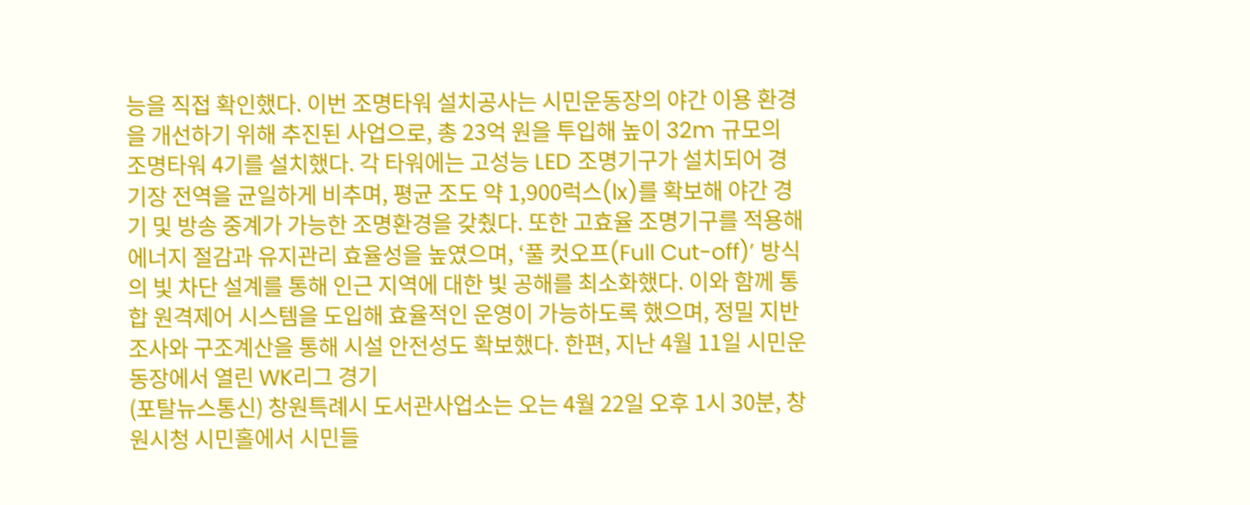능을 직접 확인했다. 이번 조명타워 설치공사는 시민운동장의 야간 이용 환경을 개선하기 위해 추진된 사업으로, 총 23억 원을 투입해 높이 32m 규모의 조명타워 4기를 설치했다. 각 타워에는 고성능 LED 조명기구가 설치되어 경기장 전역을 균일하게 비추며, 평균 조도 약 1,900럭스(lx)를 확보해 야간 경기 및 방송 중계가 가능한 조명환경을 갖췄다. 또한 고효율 조명기구를 적용해 에너지 절감과 유지관리 효율성을 높였으며, ‘풀 컷오프(Full Cut-off)’ 방식의 빛 차단 설계를 통해 인근 지역에 대한 빛 공해를 최소화했다. 이와 함께 통합 원격제어 시스템을 도입해 효율적인 운영이 가능하도록 했으며, 정밀 지반조사와 구조계산을 통해 시설 안전성도 확보했다. 한편, 지난 4월 11일 시민운동장에서 열린 WK리그 경기
(포탈뉴스통신) 창원특례시 도서관사업소는 오는 4월 22일 오후 1시 30분, 창원시청 시민홀에서 시민들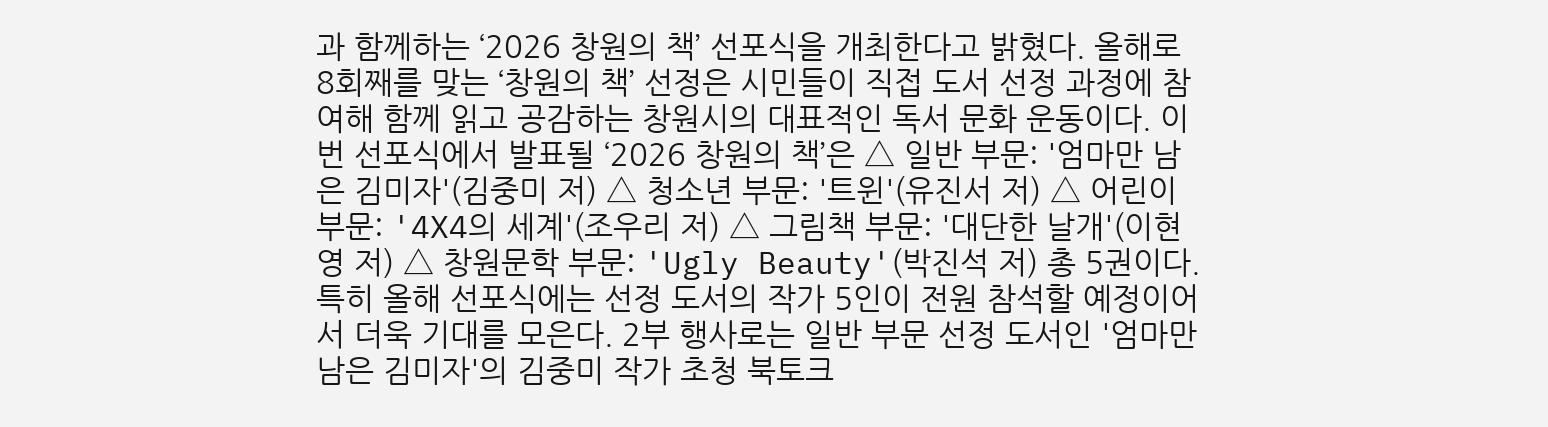과 함께하는 ‘2026 창원의 책’ 선포식을 개최한다고 밝혔다. 올해로 8회째를 맞는 ‘창원의 책’ 선정은 시민들이 직접 도서 선정 과정에 참여해 함께 읽고 공감하는 창원시의 대표적인 독서 문화 운동이다. 이번 선포식에서 발표될 ‘2026 창원의 책’은 △ 일반 부문: '엄마만 남은 김미자'(김중미 저) △ 청소년 부문: '트윈'(유진서 저) △ 어린이 부문: '4X4의 세계'(조우리 저) △ 그림책 부문: '대단한 날개'(이현영 저) △ 창원문학 부문: 'Ugly Beauty'(박진석 저) 총 5권이다. 특히 올해 선포식에는 선정 도서의 작가 5인이 전원 참석할 예정이어서 더욱 기대를 모은다. 2부 행사로는 일반 부문 선정 도서인 '엄마만 남은 김미자'의 김중미 작가 초청 북토크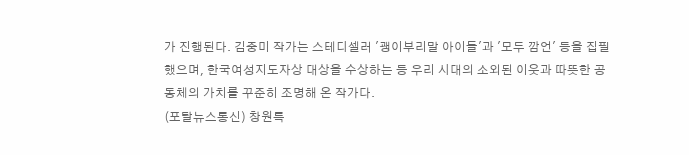가 진행된다. 김중미 작가는 스테디셀러 '괭이부리말 아이들'과 '모두 깜언' 등을 집필했으며, 한국여성지도자상 대상을 수상하는 등 우리 시대의 소외된 이웃과 따뜻한 공동체의 가치를 꾸준히 조명해 온 작가다.
(포탈뉴스통신) 창원특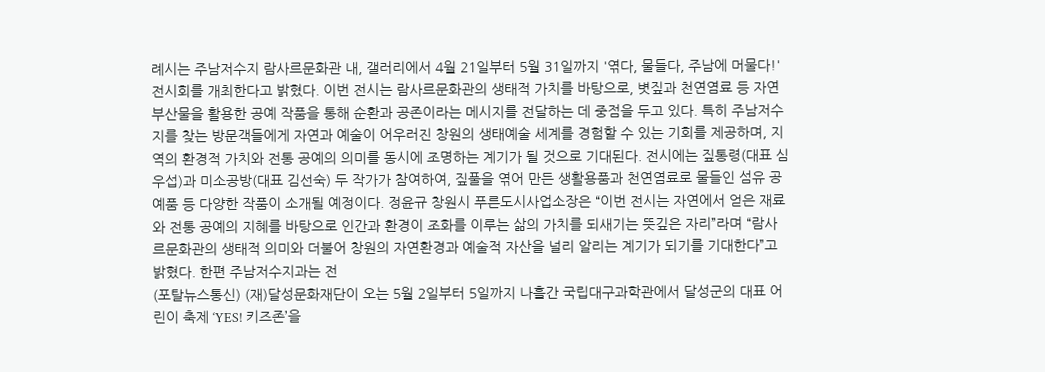례시는 주남저수지 람사르문화관 내, 갤러리에서 4월 21일부터 5월 31일까지 '엮다, 물들다, 주남에 머물다!' 전시회를 개최한다고 밝혔다. 이번 전시는 람사르문화관의 생태적 가치를 바탕으로, 볏짚과 천연염료 등 자연 부산물을 활용한 공예 작품을 통해 순환과 공존이라는 메시지를 전달하는 데 중점을 두고 있다. 특히 주남저수지를 찾는 방문객들에게 자연과 예술이 어우러진 창원의 생태예술 세계를 경험할 수 있는 기회를 제공하며, 지역의 환경적 가치와 전통 공예의 의미를 동시에 조명하는 계기가 될 것으로 기대된다. 전시에는 짚통령(대표 심우섭)과 미소공방(대표 김선숙) 두 작가가 참여하여, 짚풀을 엮어 만든 생활용품과 천연염료로 물들인 섬유 공예품 등 다양한 작품이 소개될 예정이다. 정윤규 창원시 푸른도시사업소장은 “이번 전시는 자연에서 얻은 재료와 전통 공예의 지혜를 바탕으로 인간과 환경이 조화를 이루는 삶의 가치를 되새기는 뜻깊은 자리”라며 “람사르문화관의 생태적 의미와 더불어 창원의 자연환경과 예술적 자산을 널리 알리는 계기가 되기를 기대한다”고 밝혔다. 한편 주남저수지과는 전
(포탈뉴스통신) (재)달성문화재단이 오는 5월 2일부터 5일까지 나흘간 국립대구과학관에서 달성군의 대표 어린이 축제 ‘YES! 키즈존’을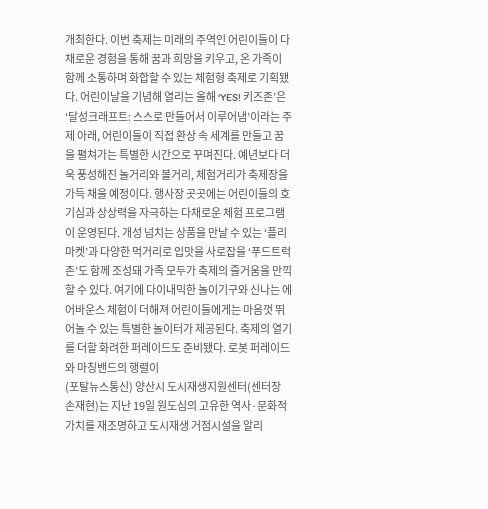개최한다. 이번 축제는 미래의 주역인 어린이들이 다채로운 경험을 통해 꿈과 희망을 키우고, 온 가족이 함께 소통하며 화합할 수 있는 체험형 축제로 기획됐다. 어린이날을 기념해 열리는 올해 ‘YES! 키즈존’은 ‘달성크래프트: 스스로 만들어서 이루어냄’이라는 주제 아래, 어린이들이 직접 환상 속 세계를 만들고 꿈을 펼쳐가는 특별한 시간으로 꾸며진다. 예년보다 더욱 풍성해진 놀거리와 볼거리, 체험거리가 축제장을 가득 채울 예정이다. 행사장 곳곳에는 어린이들의 호기심과 상상력을 자극하는 다채로운 체험 프로그램이 운영된다. 개성 넘치는 상품을 만날 수 있는 ‘플리마켓’과 다양한 먹거리로 입맛을 사로잡을 ‘푸드트럭 존’도 함께 조성돼 가족 모두가 축제의 즐거움을 만끽할 수 있다. 여기에 다이내믹한 놀이기구와 신나는 에어바운스 체험이 더해져 어린이들에게는 마음껏 뛰어놀 수 있는 특별한 놀이터가 제공된다. 축제의 열기를 더할 화려한 퍼레이드도 준비됐다. 로봇 퍼레이드와 마칭밴드의 행렬이
(포탈뉴스통신) 양산시 도시재생지원센터(센터장 손재현)는 지난 19일 원도심의 고유한 역사·문화적 가치를 재조명하고 도시재생 거점시설을 알리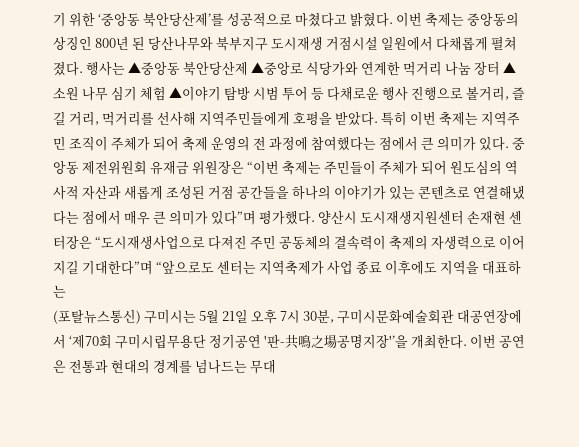기 위한 ‘중앙동 북안당산제’를 성공적으로 마쳤다고 밝혔다. 이번 축제는 중앙동의 상징인 800년 된 당산나무와 북부지구 도시재생 거점시설 일원에서 다채롭게 펼쳐졌다. 행사는 ▲중앙동 북안당산제 ▲중앙로 식당가와 연계한 먹거리 나눔 장터 ▲소원 나무 심기 체험 ▲이야기 탐방 시범 투어 등 다채로운 행사 진행으로 볼거리, 즐길 거리, 먹거리를 선사해 지역주민들에게 호평을 받았다. 특히 이번 축제는 지역주민 조직이 주체가 되어 축제 운영의 전 과정에 참여했다는 점에서 큰 의미가 있다. 중앙동 제전위원회 유재금 위원장은 “이번 축제는 주민들이 주체가 되어 원도심의 역사적 자산과 새롭게 조성된 거점 공간들을 하나의 이야기가 있는 콘텐츠로 연결해냈다는 점에서 매우 큰 의미가 있다”며 평가했다. 양산시 도시재생지원센터 손재현 센터장은 “도시재생사업으로 다져진 주민 공동체의 결속력이 축제의 자생력으로 이어지길 기대한다”며 “앞으로도 센터는 지역축제가 사업 종료 이후에도 지역을 대표하는
(포탈뉴스통신) 구미시는 5월 21일 오후 7시 30분, 구미시문화예술회관 대공연장에서 ‘제70회 구미시립무용단 정기공연 '판-共鳴之場공명지장'’을 개최한다. 이번 공연은 전통과 현대의 경계를 넘나드는 무대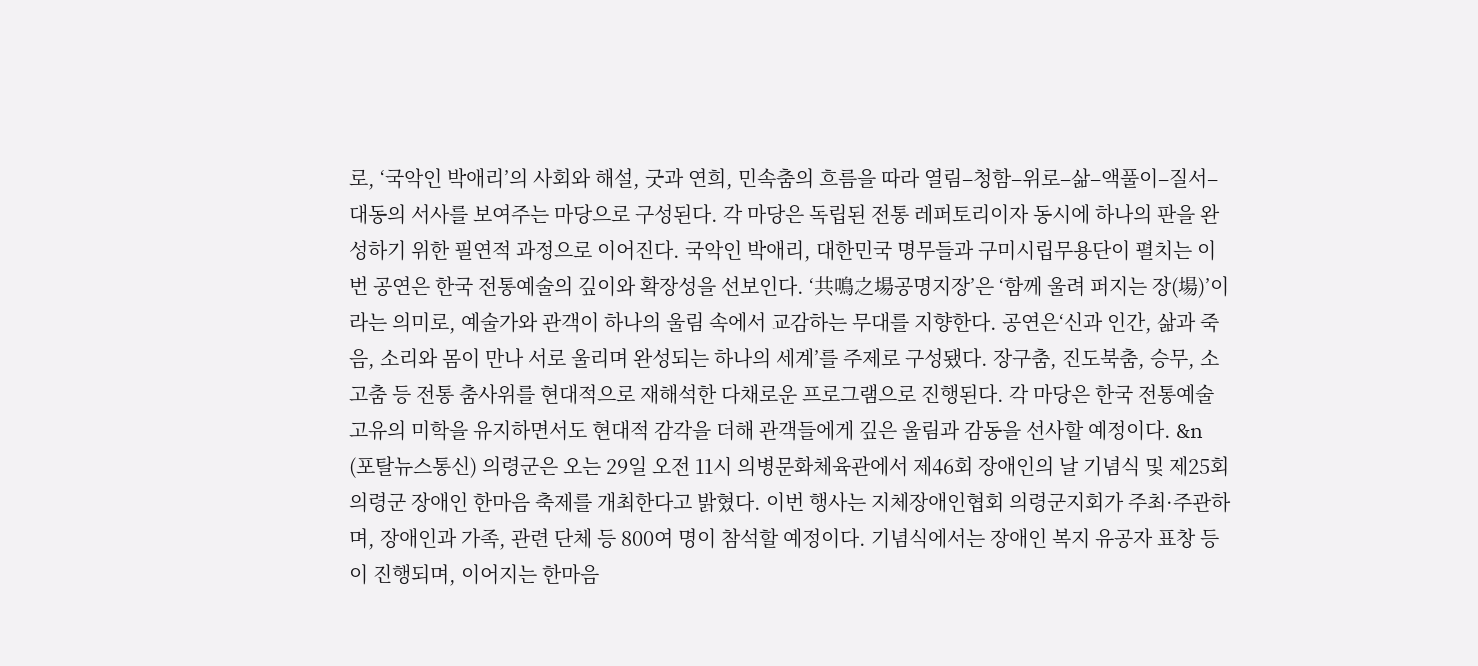로, ‘국악인 박애리’의 사회와 해설, 굿과 연희, 민속춤의 흐름을 따라 열림–청함–위로–삶–액풀이–질서–대동의 서사를 보여주는 마당으로 구성된다. 각 마당은 독립된 전통 레퍼토리이자 동시에 하나의 판을 완성하기 위한 필연적 과정으로 이어진다. 국악인 박애리, 대한민국 명무들과 구미시립무용단이 펼치는 이번 공연은 한국 전통예술의 깊이와 확장성을 선보인다. ‘共鳴之場공명지장’은 ‘함께 울려 퍼지는 장(場)’이라는 의미로, 예술가와 관객이 하나의 울림 속에서 교감하는 무대를 지향한다. 공연은‘신과 인간, 삶과 죽음, 소리와 몸이 만나 서로 울리며 완성되는 하나의 세계’를 주제로 구성됐다. 장구춤, 진도북춤, 승무, 소고춤 등 전통 춤사위를 현대적으로 재해석한 다채로운 프로그램으로 진행된다. 각 마당은 한국 전통예술 고유의 미학을 유지하면서도 현대적 감각을 더해 관객들에게 깊은 울림과 감동을 선사할 예정이다. &n
(포탈뉴스통신) 의령군은 오는 29일 오전 11시 의병문화체육관에서 제46회 장애인의 날 기념식 및 제25회 의령군 장애인 한마음 축제를 개최한다고 밝혔다. 이번 행사는 지체장애인협회 의령군지회가 주최·주관하며, 장애인과 가족, 관련 단체 등 800여 명이 참석할 예정이다. 기념식에서는 장애인 복지 유공자 표창 등이 진행되며, 이어지는 한마음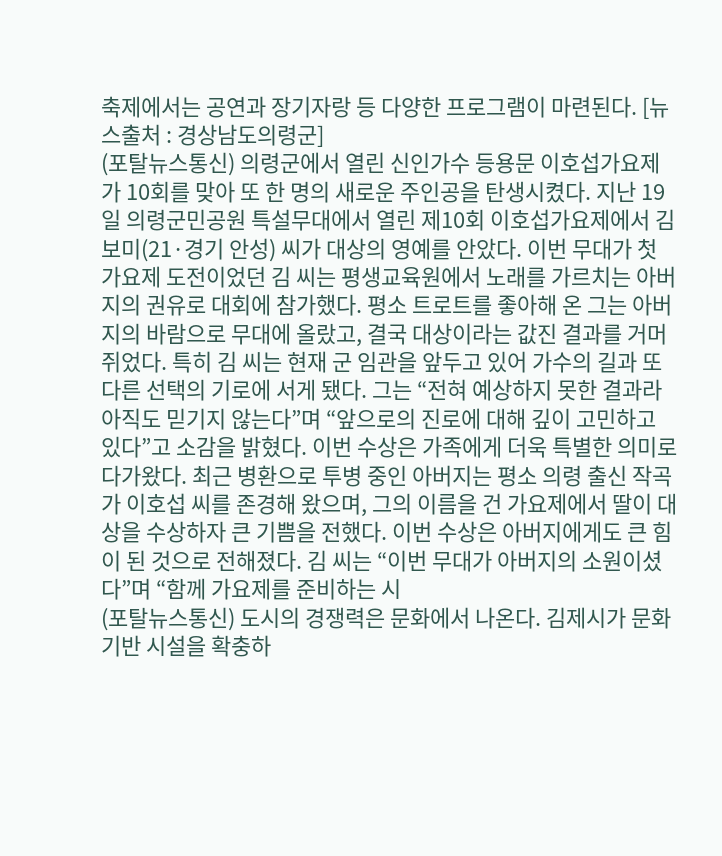축제에서는 공연과 장기자랑 등 다양한 프로그램이 마련된다. [뉴스출처 : 경상남도의령군]
(포탈뉴스통신) 의령군에서 열린 신인가수 등용문 이호섭가요제가 10회를 맞아 또 한 명의 새로운 주인공을 탄생시켰다. 지난 19일 의령군민공원 특설무대에서 열린 제10회 이호섭가요제에서 김보미(21·경기 안성) 씨가 대상의 영예를 안았다. 이번 무대가 첫 가요제 도전이었던 김 씨는 평생교육원에서 노래를 가르치는 아버지의 권유로 대회에 참가했다. 평소 트로트를 좋아해 온 그는 아버지의 바람으로 무대에 올랐고, 결국 대상이라는 값진 결과를 거머쥐었다. 특히 김 씨는 현재 군 임관을 앞두고 있어 가수의 길과 또 다른 선택의 기로에 서게 됐다. 그는 “전혀 예상하지 못한 결과라 아직도 믿기지 않는다”며 “앞으로의 진로에 대해 깊이 고민하고 있다”고 소감을 밝혔다. 이번 수상은 가족에게 더욱 특별한 의미로 다가왔다. 최근 병환으로 투병 중인 아버지는 평소 의령 출신 작곡가 이호섭 씨를 존경해 왔으며, 그의 이름을 건 가요제에서 딸이 대상을 수상하자 큰 기쁨을 전했다. 이번 수상은 아버지에게도 큰 힘이 된 것으로 전해졌다. 김 씨는 “이번 무대가 아버지의 소원이셨다”며 “함께 가요제를 준비하는 시
(포탈뉴스통신) 도시의 경쟁력은 문화에서 나온다. 김제시가 문화 기반 시설을 확충하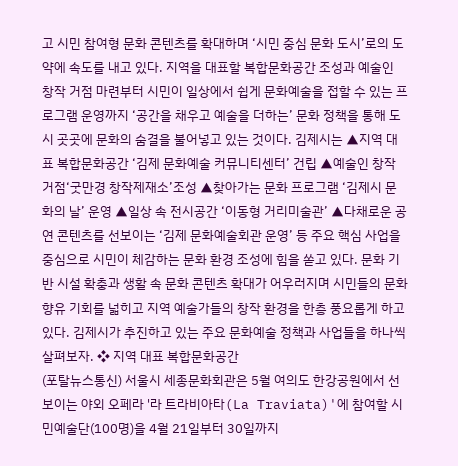고 시민 참여형 문화 콘텐츠를 확대하며 ‘시민 중심 문화 도시’로의 도약에 속도를 내고 있다. 지역을 대표할 복합문화공간 조성과 예술인 창작 거점 마련부터 시민이 일상에서 쉽게 문화예술을 접할 수 있는 프로그램 운영까지 ‘공간을 채우고 예술을 더하는’ 문화 정책을 통해 도시 곳곳에 문화의 숨결을 불어넣고 있는 것이다. 김제시는 ▲지역 대표 복합문화공간 ‘김제 문화예술 커뮤니티센터’ 건립 ▲예술인 창작 거점‘굿만경 창작제재소’조성 ▲찾아가는 문화 프로그램 ‘김제시 문화의 날’ 운영 ▲일상 속 전시공간 ‘이동형 거리미술관’ ▲다채로운 공연 콘텐츠를 선보이는 ‘김제 문화예술회관 운영’ 등 주요 핵심 사업을 중심으로 시민이 체감하는 문화 환경 조성에 힘을 쏟고 있다. 문화 기반 시설 확충과 생활 속 문화 콘텐츠 확대가 어우러지며 시민들의 문화 향유 기회를 넓히고 지역 예술가들의 창작 환경을 한층 풍요롭게 하고 있다. 김제시가 추진하고 있는 주요 문화예술 정책과 사업들을 하나씩 살펴보자. ❖ 지역 대표 복합문화공간
(포탈뉴스통신) 서울시 세종문화회관은 5월 여의도 한강공원에서 선보이는 야외 오페라 '라 트라비아타(La Traviata)'에 참여할 시민예술단(100명)을 4월 21일부터 30일까지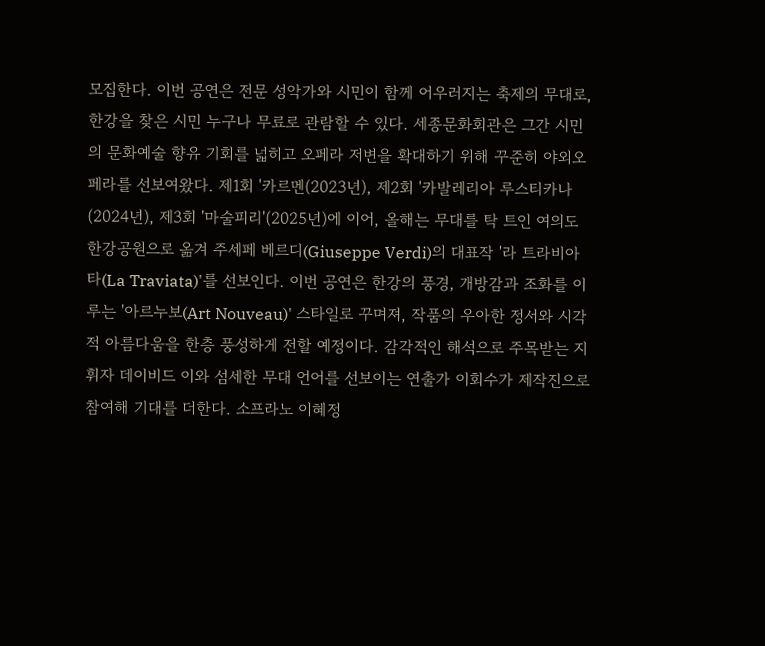모집한다. 이번 공연은 전문 성악가와 시민이 함께 어우러지는 축제의 무대로, 한강을 찾은 시민 누구나 무료로 관람할 수 있다. 세종문화회관은 그간 시민의 문화예술 향유 기회를 넓히고 오페라 저변을 확대하기 위해 꾸준히 야외오페라를 선보여왔다. 제1회 '카르멘(2023년), 제2회 '카발레리아 루스티카나(2024년), 제3회 '마술피리'(2025년)에 이어, 올해는 무대를 탁 트인 여의도 한강공원으로 옮겨 주세페 베르디(Giuseppe Verdi)의 대표작 '라 트라비아타(La Traviata)'를 선보인다. 이번 공연은 한강의 풍경, 개방감과 조화를 이루는 '아르누보(Art Nouveau)' 스타일로 꾸며져, 작품의 우아한 정서와 시각적 아름다움을 한층 풍성하게 전할 예정이다. 감각적인 해석으로 주목받는 지휘자 데이비드 이와 섬세한 무대 언어를 선보이는 연출가 이회수가 제작진으로 참여해 기대를 더한다. 소프라노 이혜정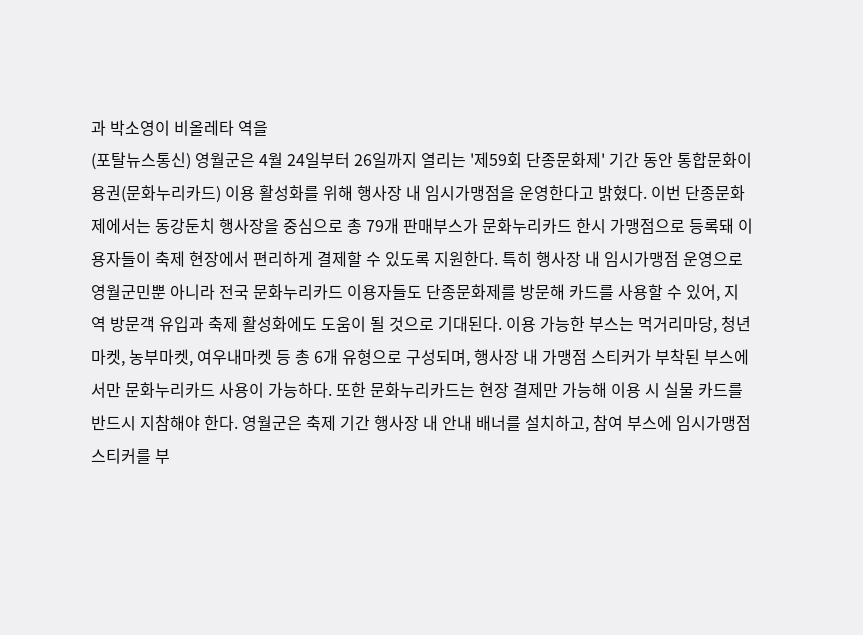과 박소영이 비올레타 역을
(포탈뉴스통신) 영월군은 4월 24일부터 26일까지 열리는 '제59회 단종문화제' 기간 동안 통합문화이용권(문화누리카드) 이용 활성화를 위해 행사장 내 임시가맹점을 운영한다고 밝혔다. 이번 단종문화제에서는 동강둔치 행사장을 중심으로 총 79개 판매부스가 문화누리카드 한시 가맹점으로 등록돼 이용자들이 축제 현장에서 편리하게 결제할 수 있도록 지원한다. 특히 행사장 내 임시가맹점 운영으로 영월군민뿐 아니라 전국 문화누리카드 이용자들도 단종문화제를 방문해 카드를 사용할 수 있어, 지역 방문객 유입과 축제 활성화에도 도움이 될 것으로 기대된다. 이용 가능한 부스는 먹거리마당, 청년마켓, 농부마켓, 여우내마켓 등 총 6개 유형으로 구성되며, 행사장 내 가맹점 스티커가 부착된 부스에서만 문화누리카드 사용이 가능하다. 또한 문화누리카드는 현장 결제만 가능해 이용 시 실물 카드를 반드시 지참해야 한다. 영월군은 축제 기간 행사장 내 안내 배너를 설치하고, 참여 부스에 임시가맹점 스티커를 부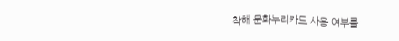착해 문화누리카드 사용 여부를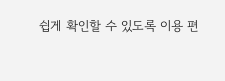쉽게 확인할 수 있도록 이용 편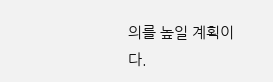의를 높일 계획이다.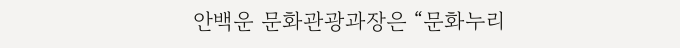안백운 문화관광과장은 “문화누리